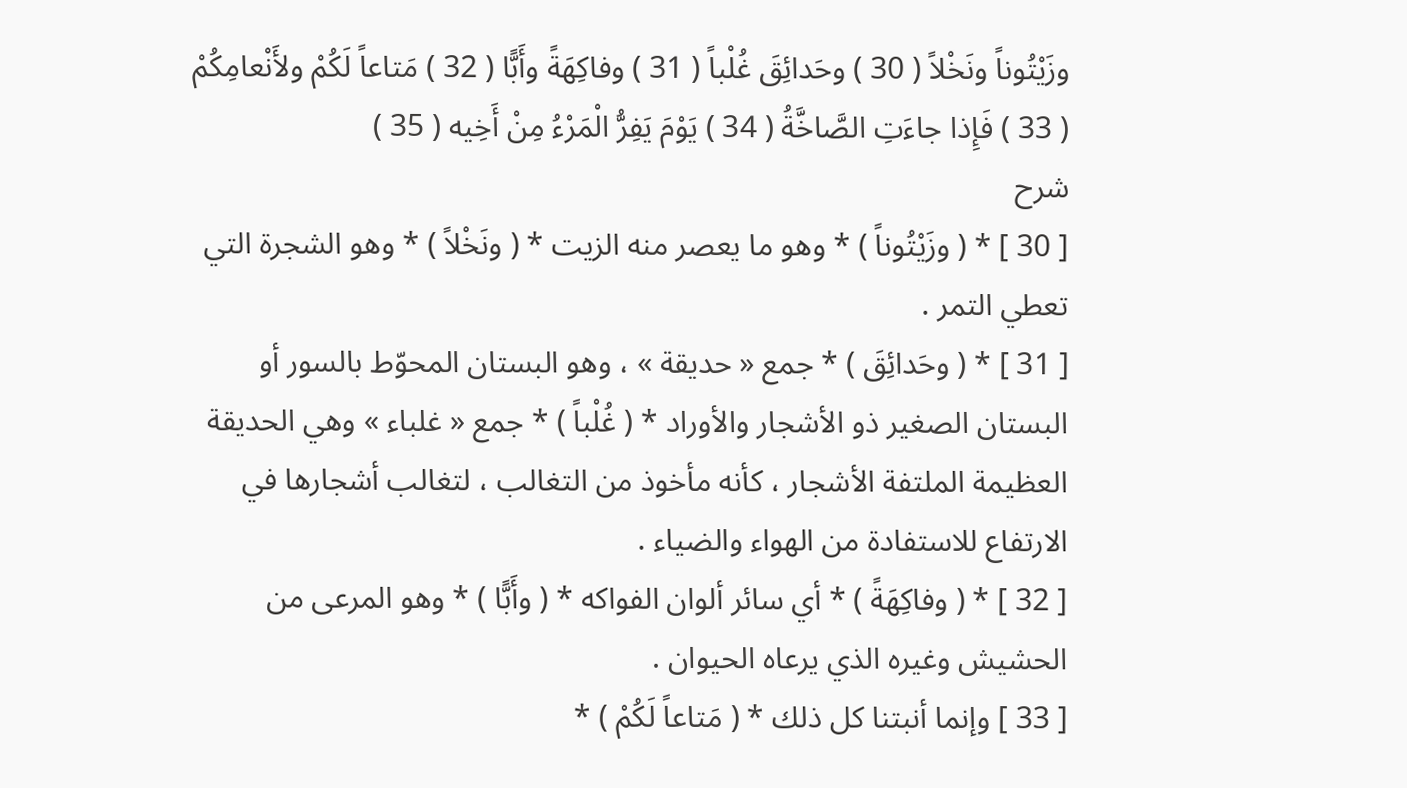وزَيْتُوناً ونَخْلاً ( 30 ) وحَدائِقَ غُلْباً ( 31 ) وفاكِهَةً وأَبًّا ( 32 ) مَتاعاً لَكُمْ ولأَنْعامِكُمْ ( 33 ) فَإِذا جاءَتِ الصَّاخَّةُ ( 34 ) يَوْمَ يَفِرُّ الْمَرْءُ مِنْ أَخِيه ( 35 )
شرح
[ 30 ] * ( وزَيْتُوناً ) * وهو ما يعصر منه الزيت * ( ونَخْلاً ) * وهو الشجرة التي تعطي التمر .
[ 31 ] * ( وحَدائِقَ ) * جمع « حديقة » ، وهو البستان المحوّط بالسور أو البستان الصغير ذو الأشجار والأوراد * ( غُلْباً ) * جمع « غلباء » وهي الحديقة العظيمة الملتفة الأشجار ، كأنه مأخوذ من التغالب ، لتغالب أشجارها في الارتفاع للاستفادة من الهواء والضياء .
[ 32 ] * ( وفاكِهَةً ) * أي سائر ألوان الفواكه * ( وأَبًّا ) * وهو المرعى من الحشيش وغيره الذي يرعاه الحيوان .
[ 33 ] وإنما أنبتنا كل ذلك * ( مَتاعاً لَكُمْ ) *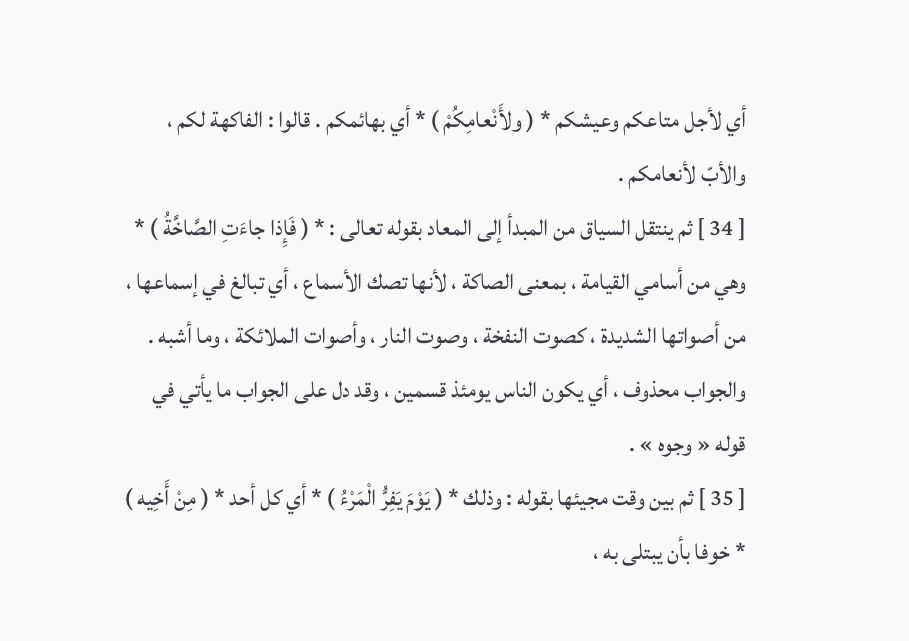أي لأجل متاعكم وعيشكم * ( ولأَنْعامِكُمْ ) * أي بهائمكم . قالوا : الفاكهة لكم ، والأبّ لأنعامكم .
[ 34 ] ثم ينتقل السياق من المبدأ إلى المعاد بقوله تعالى : * ( فَإِذا جاءَتِ الصَّاخَّةُ ) * وهي من أسامي القيامة ، بمعنى الصاكة ، لأنها تصك الأسماع ، أي تبالغ في إسماعها ، من أصواتها الشديدة ، كصوت النفخة ، وصوت النار ، وأصوات الملائكة ، وما أشبه . والجواب محذوف ، أي يكون الناس يومئذ قسمين ، وقد دل على الجواب ما يأتي في قوله « وجوه » .
[ 35 ] ثم بين وقت مجيئها بقوله : وذلك * ( يَوْمَ يَفِرُّ الْمَرْءُ ) * أي كل أحد * ( مِنْ أَخِيه ) * خوفا بأن يبتلى به ،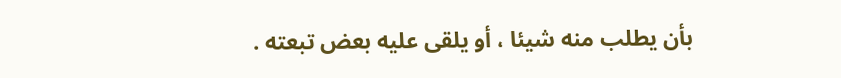بأن يطلب منه شيئا ، أو يلقى عليه بعض تبعته .